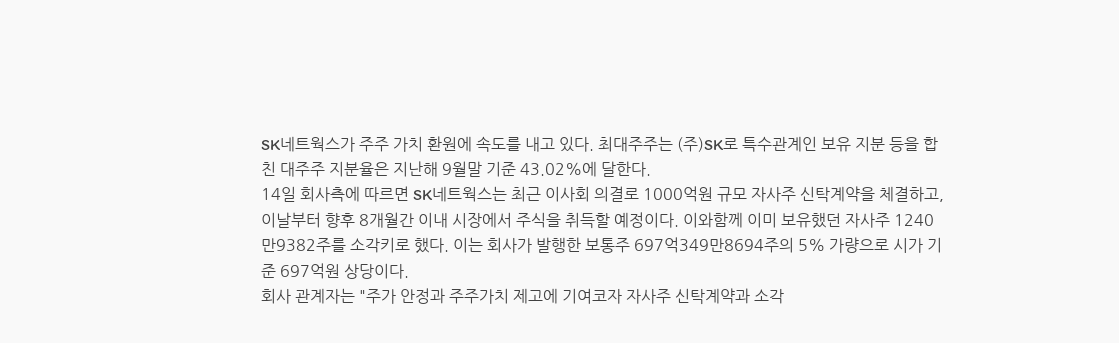SK네트웍스가 주주 가치 환원에 속도를 내고 있다. 최대주주는 (주)SK로 특수관계인 보유 지분 등을 합친 대주주 지분율은 지난해 9월말 기준 43.02%에 달한다.
14일 회사측에 따르면 SK네트웍스는 최근 이사회 의결로 1000억원 규모 자사주 신탁계약을 체결하고, 이날부터 향후 8개월간 이내 시장에서 주식을 취득할 예정이다. 이와함께 이미 보유했던 자사주 1240만9382주를 소각키로 했다. 이는 회사가 발행한 보통주 697억349만8694주의 5% 가량으로 시가 기준 697억원 상당이다.
회사 관계자는 "주가 안정과 주주가치 제고에 기여코자 자사주 신탁계약과 소각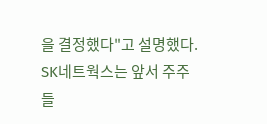을 결정했다"고 설명했다.
SK네트웍스는 앞서 주주들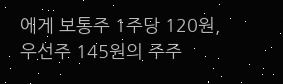에게 보통주 1주당 120원, 우선주 145원의 주주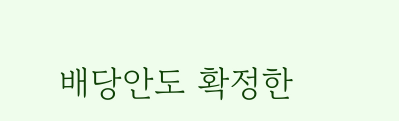배당안도 확정한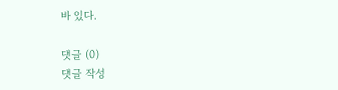바 있다.

댓글 (0)
댓글 작성